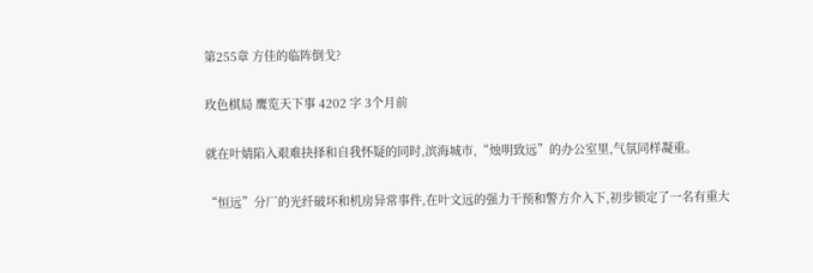第255章 方佳的临阵倒戈?

玫色棋局 鹰览天下事 4202 字 3个月前

就在叶婧陷入艰难抉择和自我怀疑的同时,滨海城市,“烛明致远”的办公室里,气氛同样凝重。

“恒远”分厂的光纤破坏和机房异常事件,在叶文远的强力干预和警方介入下,初步锁定了一名有重大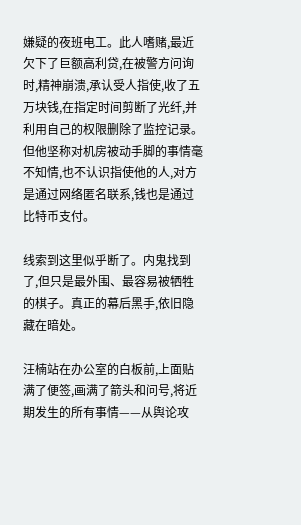嫌疑的夜班电工。此人嗜赌,最近欠下了巨额高利贷,在被警方问询时,精神崩溃,承认受人指使,收了五万块钱,在指定时间剪断了光纤,并利用自己的权限删除了监控记录。但他坚称对机房被动手脚的事情毫不知情,也不认识指使他的人,对方是通过网络匿名联系,钱也是通过比特币支付。

线索到这里似乎断了。内鬼找到了,但只是最外围、最容易被牺牲的棋子。真正的幕后黑手,依旧隐藏在暗处。

汪楠站在办公室的白板前,上面贴满了便签,画满了箭头和问号,将近期发生的所有事情——从舆论攻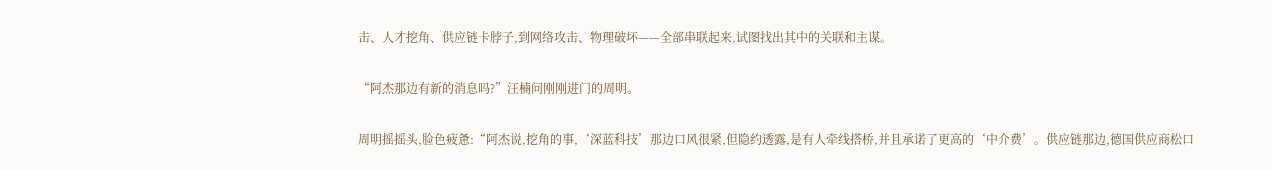击、人才挖角、供应链卡脖子,到网络攻击、物理破坏——全部串联起来,试图找出其中的关联和主谋。

“阿杰那边有新的消息吗?”汪楠问刚刚进门的周明。

周明摇摇头,脸色疲惫:“阿杰说,挖角的事,‘深蓝科技’那边口风很紧,但隐约透露,是有人牵线搭桥,并且承诺了更高的‘中介费’。供应链那边,德国供应商松口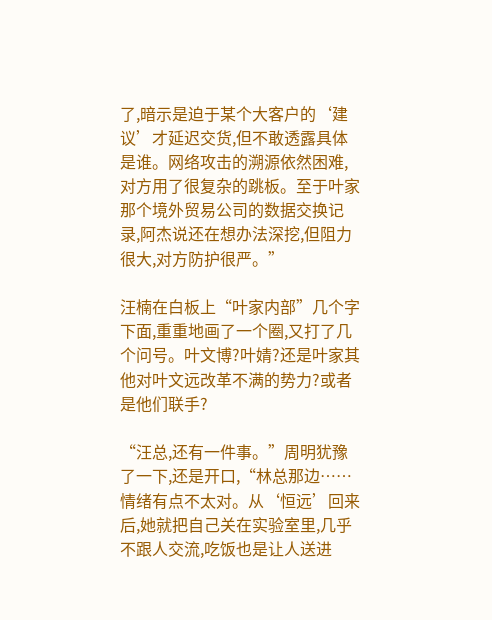了,暗示是迫于某个大客户的‘建议’才延迟交货,但不敢透露具体是谁。网络攻击的溯源依然困难,对方用了很复杂的跳板。至于叶家那个境外贸易公司的数据交换记录,阿杰说还在想办法深挖,但阻力很大,对方防护很严。”

汪楠在白板上“叶家内部”几个字下面,重重地画了一个圈,又打了几个问号。叶文博?叶婧?还是叶家其他对叶文远改革不满的势力?或者是他们联手?

“汪总,还有一件事。”周明犹豫了一下,还是开口,“林总那边……情绪有点不太对。从‘恒远’回来后,她就把自己关在实验室里,几乎不跟人交流,吃饭也是让人送进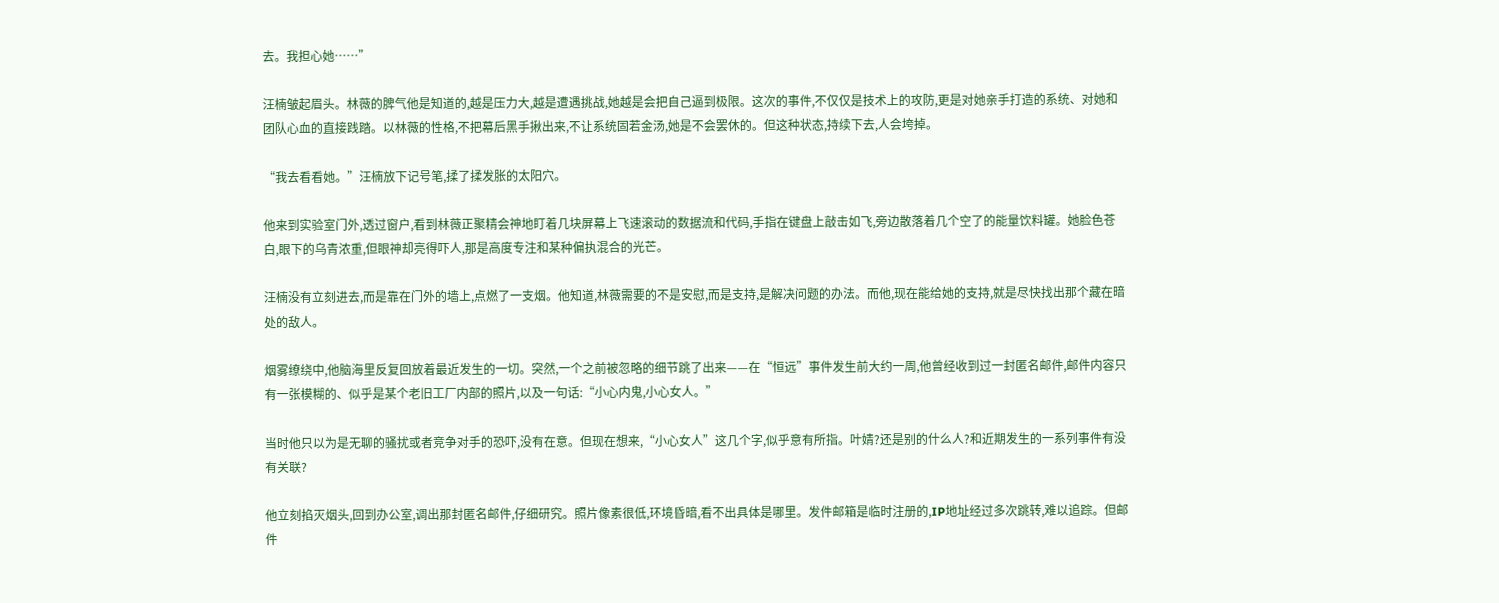去。我担心她……”

汪楠皱起眉头。林薇的脾气他是知道的,越是压力大,越是遭遇挑战,她越是会把自己逼到极限。这次的事件,不仅仅是技术上的攻防,更是对她亲手打造的系统、对她和团队心血的直接践踏。以林薇的性格,不把幕后黑手揪出来,不让系统固若金汤,她是不会罢休的。但这种状态,持续下去,人会垮掉。

“我去看看她。”汪楠放下记号笔,揉了揉发胀的太阳穴。

他来到实验室门外,透过窗户,看到林薇正聚精会神地盯着几块屏幕上飞速滚动的数据流和代码,手指在键盘上敲击如飞,旁边散落着几个空了的能量饮料罐。她脸色苍白,眼下的乌青浓重,但眼神却亮得吓人,那是高度专注和某种偏执混合的光芒。

汪楠没有立刻进去,而是靠在门外的墙上,点燃了一支烟。他知道,林薇需要的不是安慰,而是支持,是解决问题的办法。而他,现在能给她的支持,就是尽快找出那个藏在暗处的敌人。

烟雾缭绕中,他脑海里反复回放着最近发生的一切。突然,一个之前被忽略的细节跳了出来——在“恒远”事件发生前大约一周,他曾经收到过一封匿名邮件,邮件内容只有一张模糊的、似乎是某个老旧工厂内部的照片,以及一句话:“小心内鬼,小心女人。”

当时他只以为是无聊的骚扰或者竞争对手的恐吓,没有在意。但现在想来,“小心女人”这几个字,似乎意有所指。叶婧?还是别的什么人?和近期发生的一系列事件有没有关联?

他立刻掐灭烟头,回到办公室,调出那封匿名邮件,仔细研究。照片像素很低,环境昏暗,看不出具体是哪里。发件邮箱是临时注册的,IP地址经过多次跳转,难以追踪。但邮件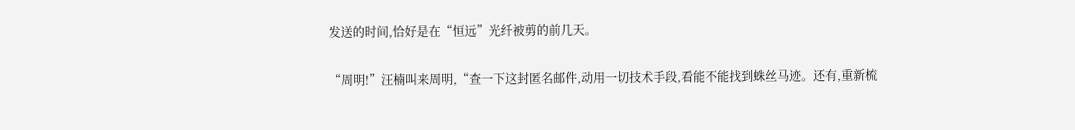发送的时间,恰好是在“恒远”光纤被剪的前几天。

“周明!”汪楠叫来周明,“查一下这封匿名邮件,动用一切技术手段,看能不能找到蛛丝马迹。还有,重新梳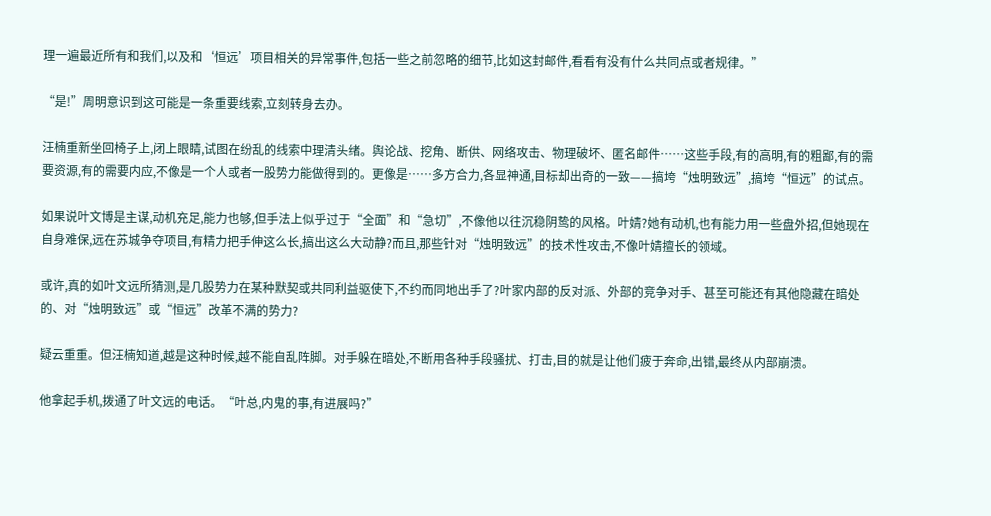理一遍最近所有和我们,以及和‘恒远’项目相关的异常事件,包括一些之前忽略的细节,比如这封邮件,看看有没有什么共同点或者规律。”

“是!”周明意识到这可能是一条重要线索,立刻转身去办。

汪楠重新坐回椅子上,闭上眼睛,试图在纷乱的线索中理清头绪。舆论战、挖角、断供、网络攻击、物理破坏、匿名邮件……这些手段,有的高明,有的粗鄙,有的需要资源,有的需要内应,不像是一个人或者一股势力能做得到的。更像是……多方合力,各显神通,目标却出奇的一致——搞垮“烛明致远”,搞垮“恒远”的试点。

如果说叶文博是主谋,动机充足,能力也够,但手法上似乎过于“全面”和“急切”,不像他以往沉稳阴鸷的风格。叶婧?她有动机,也有能力用一些盘外招,但她现在自身难保,远在苏城争夺项目,有精力把手伸这么长,搞出这么大动静?而且,那些针对“烛明致远”的技术性攻击,不像叶婧擅长的领域。

或许,真的如叶文远所猜测,是几股势力在某种默契或共同利益驱使下,不约而同地出手了?叶家内部的反对派、外部的竞争对手、甚至可能还有其他隐藏在暗处的、对“烛明致远”或“恒远”改革不满的势力?

疑云重重。但汪楠知道,越是这种时候,越不能自乱阵脚。对手躲在暗处,不断用各种手段骚扰、打击,目的就是让他们疲于奔命,出错,最终从内部崩溃。

他拿起手机,拨通了叶文远的电话。“叶总,内鬼的事,有进展吗?”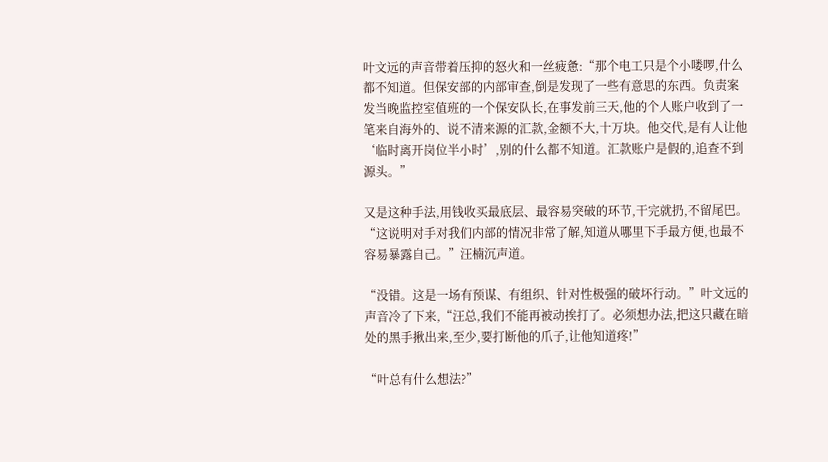叶文远的声音带着压抑的怒火和一丝疲惫:“那个电工只是个小喽啰,什么都不知道。但保安部的内部审查,倒是发现了一些有意思的东西。负责案发当晚监控室值班的一个保安队长,在事发前三天,他的个人账户收到了一笔来自海外的、说不清来源的汇款,金额不大,十万块。他交代,是有人让他‘临时离开岗位半小时’,别的什么都不知道。汇款账户是假的,追查不到源头。”

又是这种手法,用钱收买最底层、最容易突破的环节,干完就扔,不留尾巴。“这说明对手对我们内部的情况非常了解,知道从哪里下手最方便,也最不容易暴露自己。”汪楠沉声道。

“没错。这是一场有预谋、有组织、针对性极强的破坏行动。”叶文远的声音冷了下来,“汪总,我们不能再被动挨打了。必须想办法,把这只藏在暗处的黑手揪出来,至少,要打断他的爪子,让他知道疼!”

“叶总有什么想法?”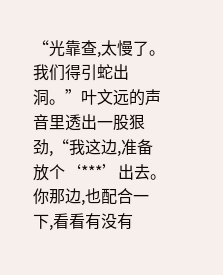“光靠查,太慢了。我们得引蛇出洞。”叶文远的声音里透出一股狠劲,“我这边,准备放个‘***’出去。你那边,也配合一下,看看有没有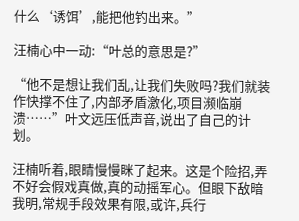什么‘诱饵’,能把他钓出来。”

汪楠心中一动:“叶总的意思是?”

“他不是想让我们乱,让我们失败吗?我们就装作快撑不住了,内部矛盾激化,项目濒临崩溃……”叶文远压低声音,说出了自己的计划。

汪楠听着,眼睛慢慢眯了起来。这是个险招,弄不好会假戏真做,真的动摇军心。但眼下敌暗我明,常规手段效果有限,或许,兵行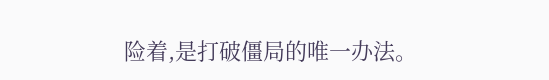险着,是打破僵局的唯一办法。